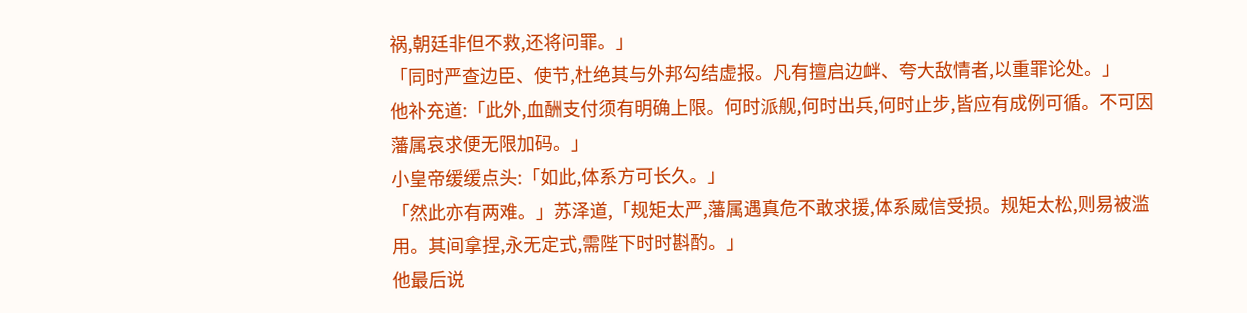祸,朝廷非但不救,还将问罪。」
「同时严查边臣、使节,杜绝其与外邦勾结虚报。凡有擅启边衅、夸大敌情者,以重罪论处。」
他补充道:「此外,血酬支付须有明确上限。何时派舰,何时出兵,何时止步,皆应有成例可循。不可因藩属哀求便无限加码。」
小皇帝缓缓点头:「如此,体系方可长久。」
「然此亦有两难。」苏泽道,「规矩太严,藩属遇真危不敢求援,体系威信受损。规矩太松,则易被滥用。其间拿捏,永无定式,需陛下时时斟酌。」
他最后说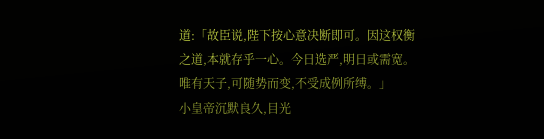道:「故臣说,陛下按心意决断即可。因这权衡之道,本就存乎一心。今日选严,明日或需宽。唯有天子,可随势而变,不受成例所缚。」
小皇帝沉默良久,目光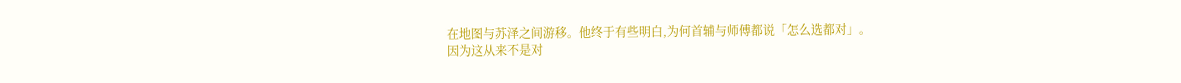在地图与苏泽之间游移。他终于有些明白,为何首辅与师傅都说「怎么选都对」。
因为这从来不是对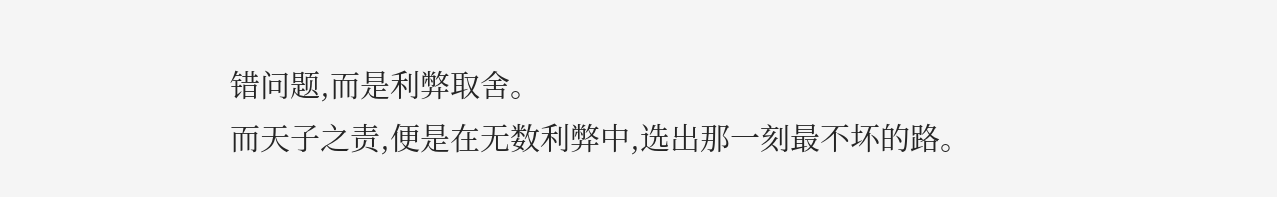错问题,而是利弊取舍。
而天子之责,便是在无数利弊中,选出那一刻最不坏的路。